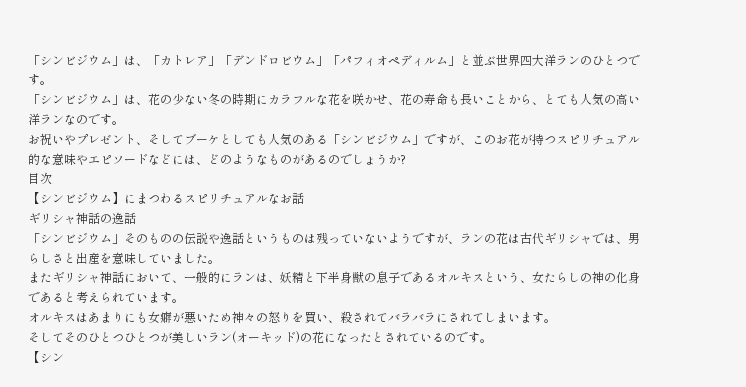「シンビジウム」は、「カトレア」「デンドロビウム」「パフィオペディルム」と並ぶ世界四大洋ランのひとつです。
「シンビジウム」は、花の少ない冬の時期にカラフルな花を咲かせ、花の寿命も長いことから、とても人気の高い洋ランなのです。
お祝いやプレゼント、そしてブーケとしても人気のある「シンビジウム」ですが、このお花が持つスピリチュアル的な意味やエピソードなどには、どのようなものがあるのでしょうか?
目次
【シンビジウム】にまつわるスピリチュアルなお話
ギリシャ神話の逸話
「シンビジウム」そのものの伝説や逸話というものは残っていないようですが、ランの花は古代ギリシャでは、男らしさと出産を意味していました。
またギリシャ神話において、一般的にランは、妖精と下半身獣の息子であるオルキスという、女たらしの神の化身であると考えられています。
オルキスはあまりにも女癖が悪いため神々の怒りを買い、殺されてバラバラにされてしまいます。
そしてそのひとつひとつが美しいラン(オーキッド)の花になったとされているのです。
【シン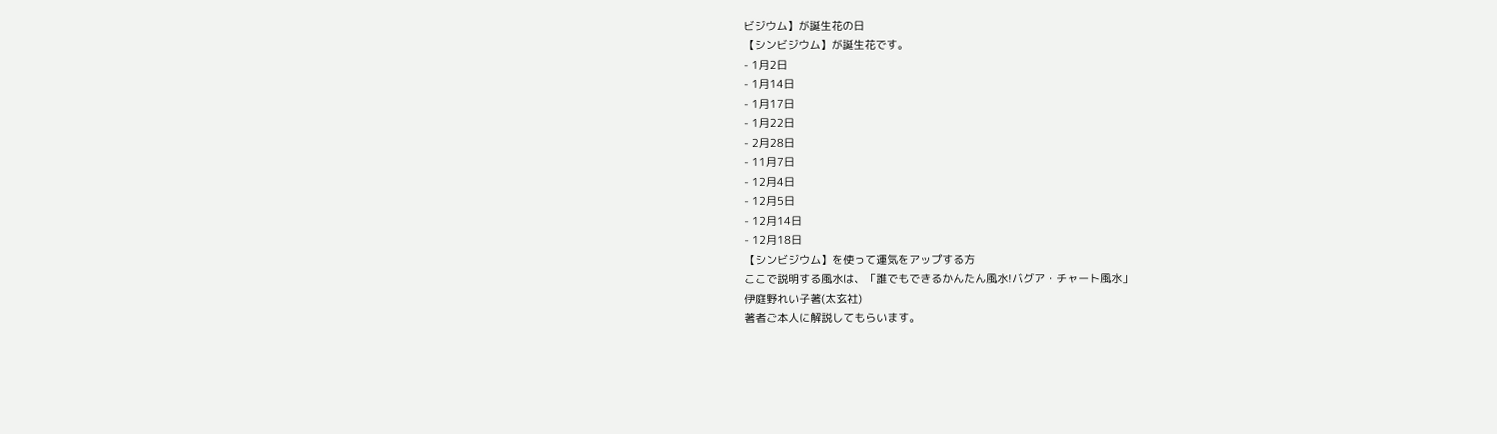ビジウム】が誕生花の日
【シンビジウム】が誕生花です。
- 1月2日
- 1月14日
- 1月17日
- 1月22日
- 2月28日
- 11月7日
- 12月4日
- 12月5日
- 12月14日
- 12月18日
【シンビジウム】を使って運気をアップする方
ここで説明する風水は、「誰でもできるかんたん風水!バグア・チャート風水」
伊庭野れい子著(太玄社)
著者ご本人に解説してもらいます。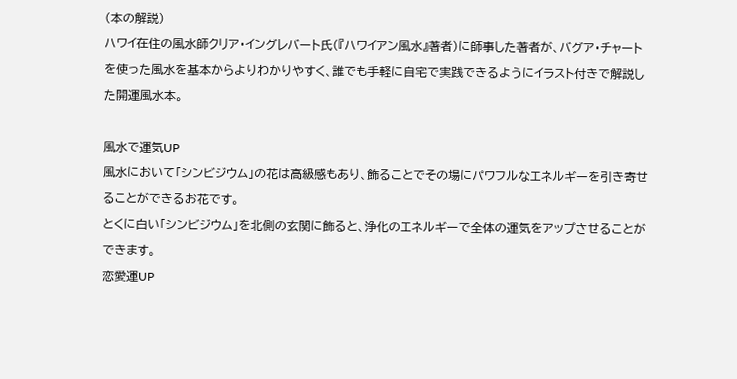(本の解説)
ハワイ在住の風水師クリア・イングレバート氏(『ハワイアン風水』著者)に師事した著者が、バグア・チャートを使った風水を基本からよりわかりやすく、誰でも手軽に自宅で実践できるようにイラスト付きで解説した開運風水本。

風水で運気UP
風水において「シンビジウム」の花は高級感もあり、飾ることでその場にパワフルなエネルギーを引き寄せることができるお花です。
とくに白い「シンビジウム」を北側の玄関に飾ると、浄化のエネルギーで全体の運気をアップさせることができます。
恋愛運UP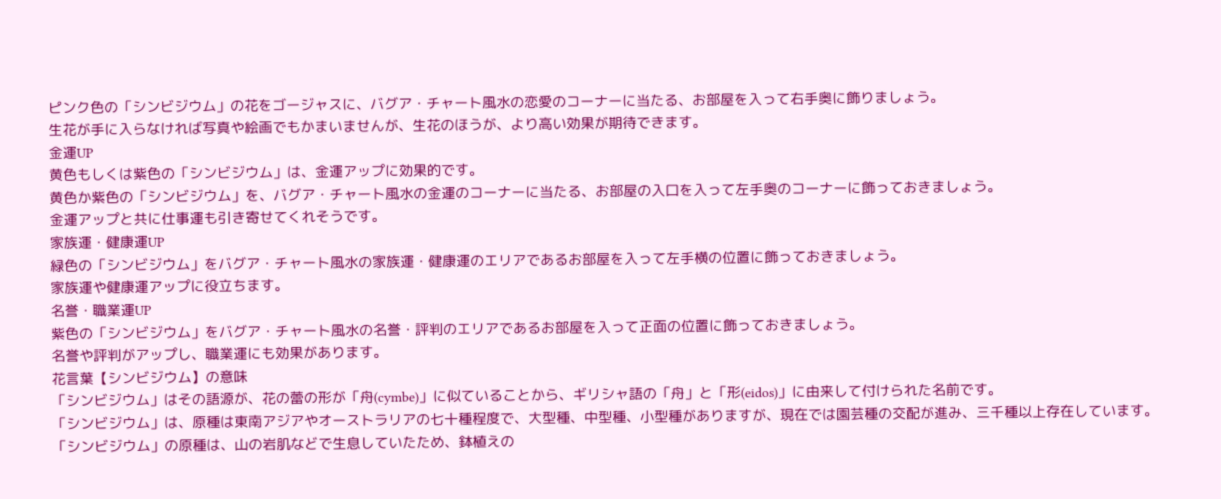ピンク色の「シンビジウム」の花をゴージャスに、バグア・チャート風水の恋愛のコーナーに当たる、お部屋を入って右手奥に飾りましょう。
生花が手に入らなければ写真や絵画でもかまいませんが、生花のほうが、より高い効果が期待できます。
金運UP
黄色もしくは紫色の「シンビジウム」は、金運アップに効果的です。
黄色か紫色の「シンビジウム」を、バグア・チャート風水の金運のコーナーに当たる、お部屋の入口を入って左手奥のコーナーに飾っておきましょう。
金運アップと共に仕事運も引き寄せてくれそうです。
家族運・健康運UP
緑色の「シンビジウム」をバグア・チャート風水の家族運・健康運のエリアであるお部屋を入って左手横の位置に飾っておきましょう。
家族運や健康運アップに役立ちます。
名誉・職業運UP
紫色の「シンビジウム」をバグア・チャート風水の名誉・評判のエリアであるお部屋を入って正面の位置に飾っておきましょう。
名誉や評判がアップし、職業運にも効果があります。
花言葉【シンビジウム】の意味
「シンビジウム」はその語源が、花の蕾の形が「舟(cymbe)」に似ていることから、ギリシャ語の「舟」と「形(eidos)」に由来して付けられた名前です。
「シンビジウム」は、原種は東南アジアやオーストラリアの七十種程度で、大型種、中型種、小型種がありますが、現在では園芸種の交配が進み、三千種以上存在しています。
「シンビジウム」の原種は、山の岩肌などで生息していたため、鉢植えの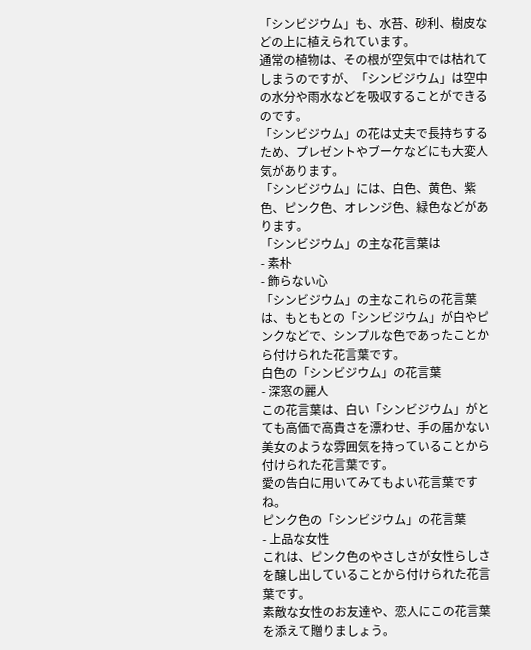「シンビジウム」も、水苔、砂利、樹皮などの上に植えられています。
通常の植物は、その根が空気中では枯れてしまうのですが、「シンビジウム」は空中の水分や雨水などを吸収することができるのです。
「シンビジウム」の花は丈夫で長持ちするため、プレゼントやブーケなどにも大変人気があります。
「シンビジウム」には、白色、黄色、紫色、ピンク色、オレンジ色、緑色などがあります。
「シンビジウム」の主な花言葉は
- 素朴
- 飾らない心
「シンビジウム」の主なこれらの花言葉は、もともとの「シンビジウム」が白やピンクなどで、シンプルな色であったことから付けられた花言葉です。
白色の「シンビジウム」の花言葉
- 深窓の麗人
この花言葉は、白い「シンビジウム」がとても高価で高貴さを漂わせ、手の届かない美女のような雰囲気を持っていることから付けられた花言葉です。
愛の告白に用いてみてもよい花言葉ですね。
ピンク色の「シンビジウム」の花言葉
- 上品な女性
これは、ピンク色のやさしさが女性らしさを醸し出していることから付けられた花言葉です。
素敵な女性のお友達や、恋人にこの花言葉を添えて贈りましょう。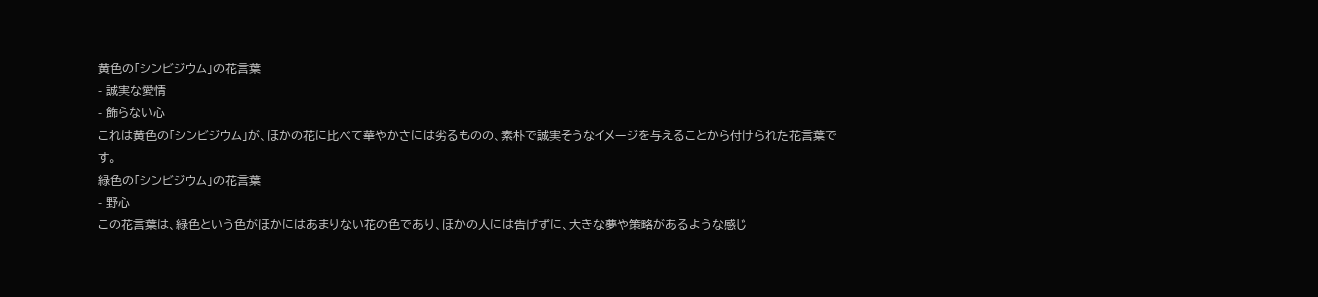黄色の「シンビジウム」の花言葉
- 誠実な愛情
- 飾らない心
これは黄色の「シンビジウム」が、ほかの花に比べて華やかさには劣るものの、素朴で誠実そうなイメージを与えることから付けられた花言葉です。
緑色の「シンビジウム」の花言葉
- 野心
この花言葉は、緑色という色がほかにはあまりない花の色であり、ほかの人には告げずに、大きな夢や策略があるような感じ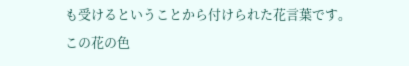も受けるということから付けられた花言葉です。
この花の色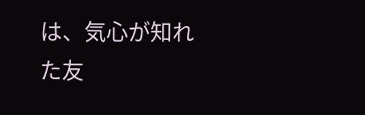は、気心が知れた友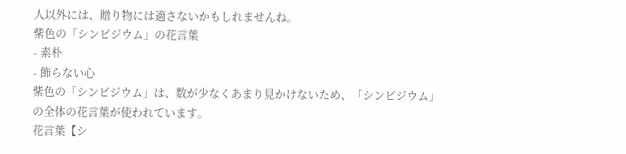人以外には、贈り物には適さないかもしれませんね。
紫色の「シンビジウム」の花言葉
- 素朴
- 飾らない心
紫色の「シンビジウム」は、数が少なくあまり見かけないため、「シンビジウム」の全体の花言葉が使われています。
花言葉【シ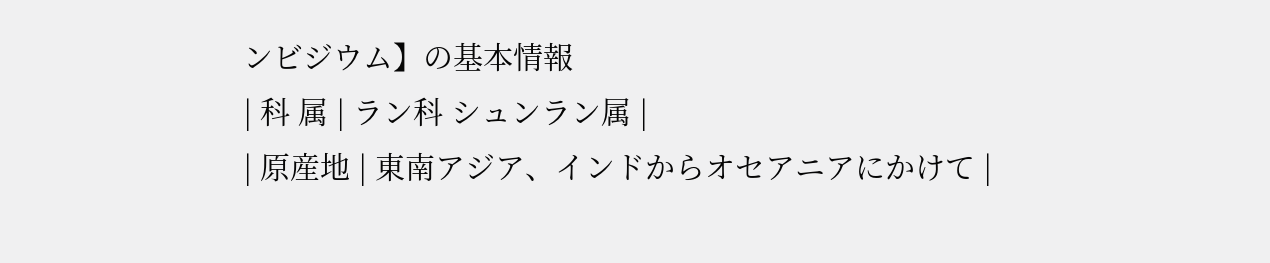ンビジウム】の基本情報
| 科 属 | ラン科 シュンラン属 |
| 原産地 | 東南アジア、インドからオセアニアにかけて |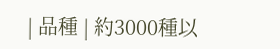| 品種 | 約3000種以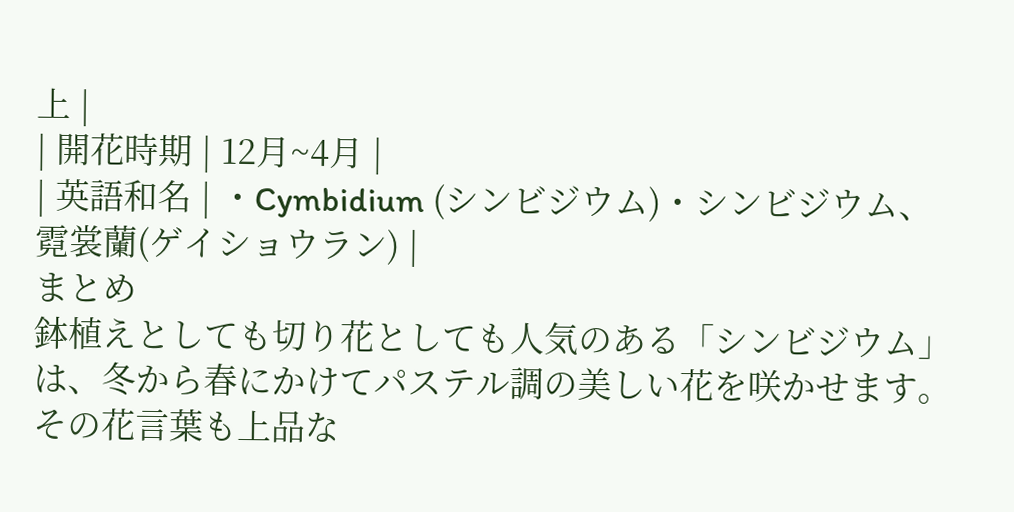上 |
| 開花時期 | 12月~4月 |
| 英語和名 | ・Cymbidium (シンビジウム)・シンビジウム、霓裳蘭(ゲイショウラン) |
まとめ
鉢植えとしても切り花としても人気のある「シンビジウム」は、冬から春にかけてパステル調の美しい花を咲かせます。その花言葉も上品な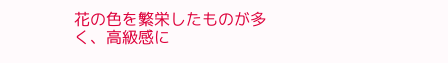花の色を繁栄したものが多く、高級感に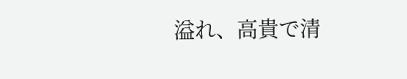溢れ、高貴で清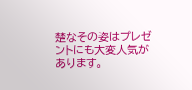楚なその姿はプレゼントにも大変人気があります。